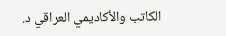الكاتب والأكاديمي العراقي د.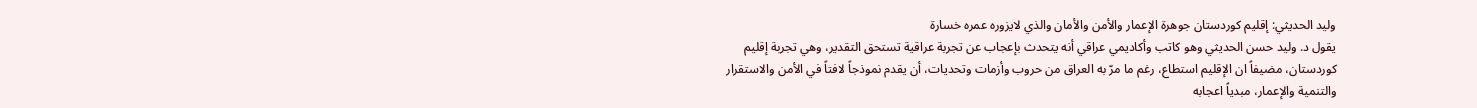وليد الحديثي: إقليم كوردستان جوهرة الإعمار والأمن والأمان والذي لايزوره عمره خسارة
يقول د. وليد حسن الحديثي وهو كاتب وأكاديمي عراقي أنه يتحدث بإعجاب عن تجربة عراقية تستحق التقدير، وهي تجربة إقليم كوردستان، مضيفاً ان الإقليم استطاع، رغم ما مرّ به العراق من حروب وأزمات وتحديات، أن يقدم نموذجاً لافتاً في الأمن والاستقرار والتنمية والإعمار، مبدياً اعجابه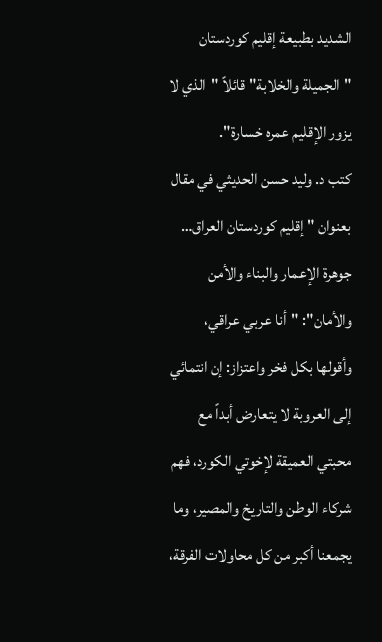الشديد بطبيعة إقليم كوردستان "الجميلة والخلابة" قائلاً "الذي لا يزور الإقليم عمره خسارة".
كتب د. وليد حسن الحديثي في مقال بعنوان " إقليم كوردستان العراق… جوهرة الإعمار والبناء والأمن والأمان": "أنا عربي عراقي، وأقولها بكل فخر واعتزاز: إن انتمائي إلى العروبة لا يتعارض أبداً مع محبتي العميقة لإخوتي الكورد، فهم شركاء الوطن والتاريخ والمصير، وما يجمعنا أكبر من كل محاولات الفرقة،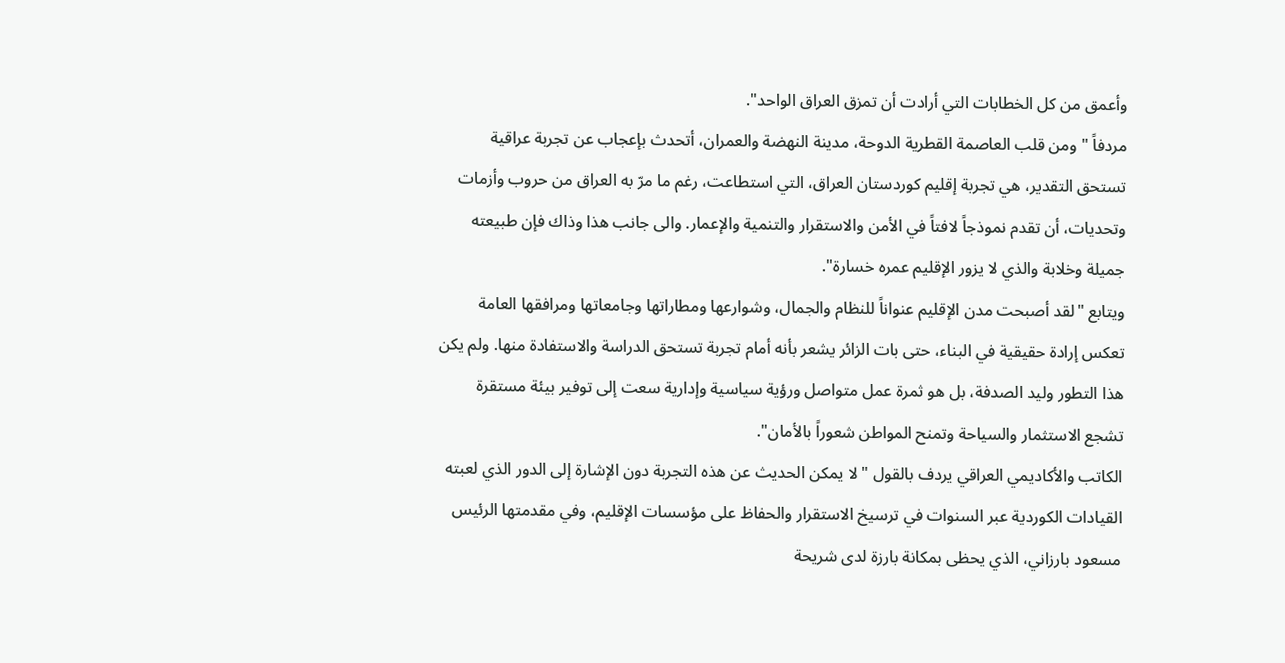وأعمق من كل الخطابات التي أرادت أن تمزق العراق الواحد".
مردفاً " ومن قلب العاصمة القطرية الدوحة، مدينة النهضة والعمران، أتحدث بإعجاب عن تجربة عراقية تستحق التقدير، هي تجربة إقليم كوردستان العراق، التي استطاعت، رغم ما مرّ به العراق من حروب وأزمات وتحديات، أن تقدم نموذجاً لافتاً في الأمن والاستقرار والتنمية والإعمار. والى جانب هذا وذاك فإن طبيعته جميلة وخلابة والذي لا يزور الإقليم عمره خسارة".
ويتابع "لقد أصبحت مدن الإقليم عنواناً للنظام والجمال، وشوارعها ومطاراتها وجامعاتها ومرافقها العامة تعكس إرادة حقيقية في البناء، حتى بات الزائر يشعر بأنه أمام تجربة تستحق الدراسة والاستفادة منها. ولم يكن هذا التطور وليد الصدفة، بل هو ثمرة عمل متواصل ورؤية سياسية وإدارية سعت إلى توفير بيئة مستقرة تشجع الاستثمار والسياحة وتمنح المواطن شعوراً بالأمان".
الكاتب والأكاديمي العراقي يردف بالقول " لا يمكن الحديث عن هذه التجربة دون الإشارة إلى الدور الذي لعبته القيادات الكوردية عبر السنوات في ترسيخ الاستقرار والحفاظ على مؤسسات الإقليم، وفي مقدمتها الرئيس مسعود بارزاني، الذي يحظى بمكانة بارزة لدى شريحة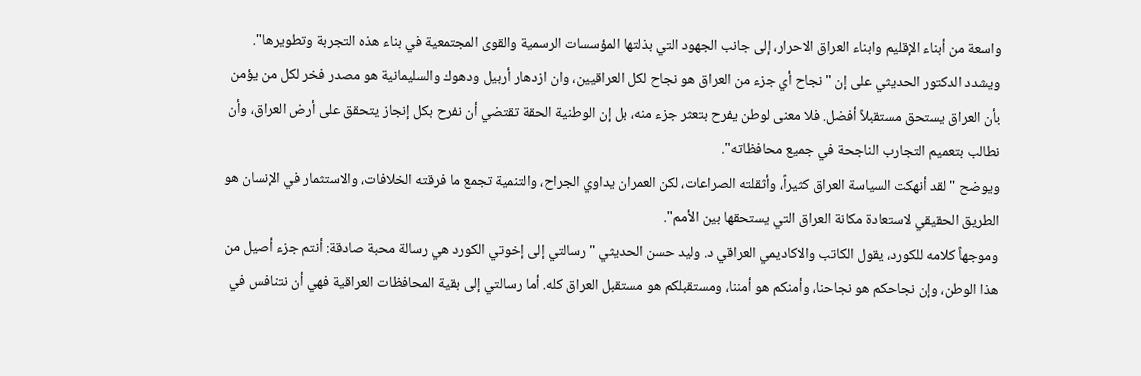واسعة من أبناء الإقليم وابناء العراق الاحرار، إلى جانب الجهود التي بذلتها المؤسسات الرسمية والقوى المجتمعية في بناء هذه التجربة وتطويرها".
ويشدد الدكتور الحديثي على إن "نجاح أي جزء من العراق هو نجاح لكل العراقيين، وان ازدهار أربيل ودهوك والسليمانية هو مصدر فخر لكل من يؤمن بأن العراق يستحق مستقبلاً أفضل. فلا معنى لوطن يفرح بتعثر جزء منه، بل إن الوطنية الحقة تقتضي أن نفرح بكل إنجاز يتحقق على أرض العراق، وأن نطالب بتعميم التجارب الناجحة في جميع محافظاته".
ويوضح " لقد أنهكت السياسة العراق كثيراً، وأثقلته الصراعات، لكن العمران يداوي الجراح، والتنمية تجمع ما فرقته الخلافات، والاستثمار في الإنسان هو الطريق الحقيقي لاستعادة مكانة العراق التي يستحقها بين الأمم".
وموجهاً كلامه للكورد، يقول الكاتب والاكاديمي العراقي د. وليد حسن الحديثي "رسالتي إلى إخوتي الكورد هي رسالة محبة صادقة: أنتم جزء أصيل من هذا الوطن، وإن نجاحكم هو نجاحنا، وأمنكم هو أمننا، ومستقبلكم هو مستقبل العراق كله. أما رسالتي إلى بقية المحافظات العراقية فهي أن نتنافس في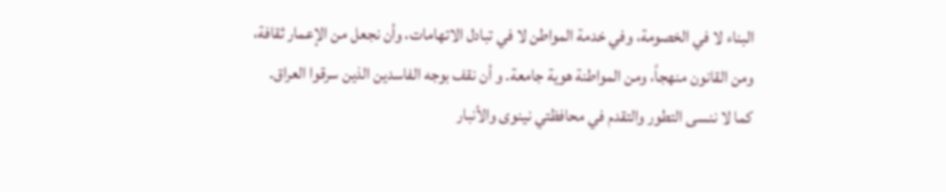البناء لا في الخصومة، وفي خدمة المواطن لا في تبادل الاتهامات، وأن نجعل من الإعمار ثقافة، ومن القانون منهجاً، ومن المواطنة هوية جامعة. و أن نقف بوجه الفاسدين الذين سرقوا العراق. كما لا ننسى التطور والتقدم في محافظتي نينوى والأنبار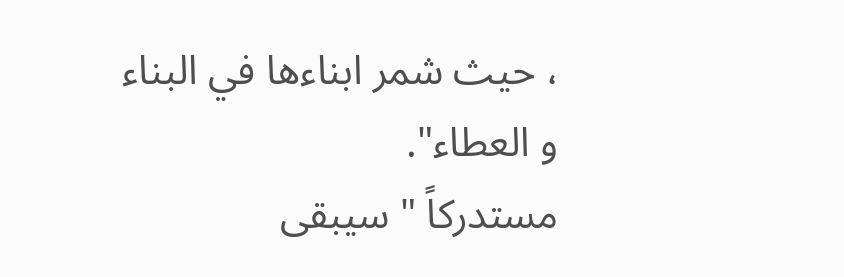، حيث شمر ابناءها في البناء و العطاء".
مستدركاً " سيبقى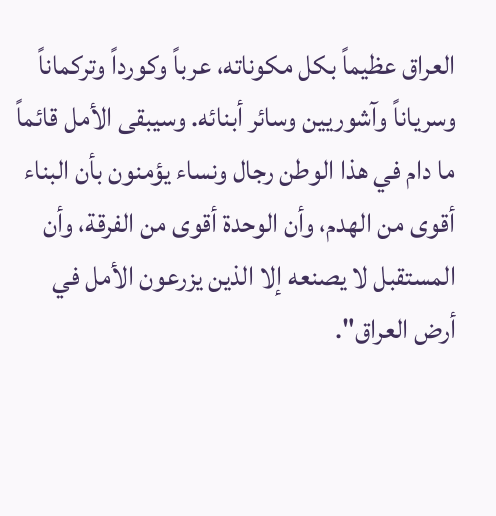العراق عظيماً بكل مكوناته، عرباً وكورداً وتركماناً وسرياناً وآشوريين وسائر أبنائه. وسيبقى الأمل قائماً ما دام في هذا الوطن رجال ونساء يؤمنون بأن البناء أقوى من الهدم، وأن الوحدة أقوى من الفرقة، وأن المستقبل لا يصنعه إلا الذين يزرعون الأمل في أرض العراق".